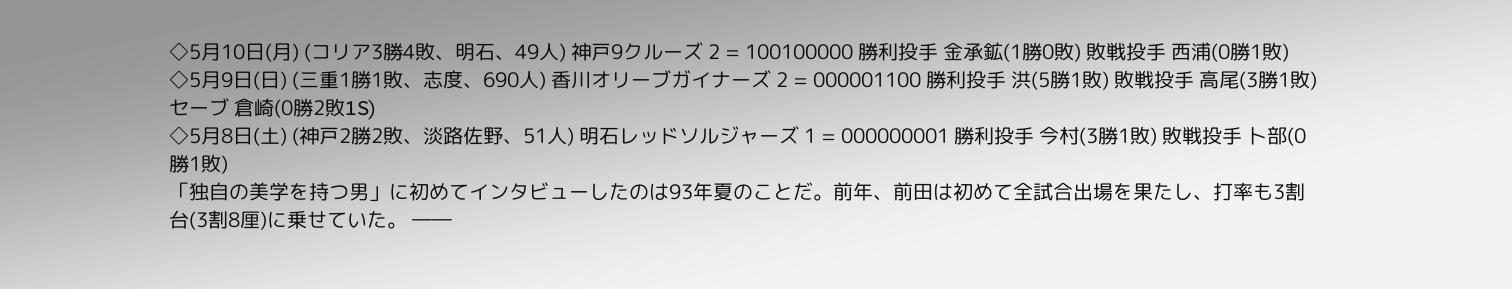◇5月10日(月) (コリア3勝4敗、明石、49人) 神戸9クルーズ 2 = 100100000 勝利投手 金承鉱(1勝0敗) 敗戦投手 西浦(0勝1敗)
◇5月9日(日) (三重1勝1敗、志度、690人) 香川オリーブガイナーズ 2 = 000001100 勝利投手 洪(5勝1敗) 敗戦投手 高尾(3勝1敗) セーブ 倉崎(0勝2敗1S)
◇5月8日(土) (神戸2勝2敗、淡路佐野、51人) 明石レッドソルジャーズ 1 = 000000001 勝利投手 今村(3勝1敗) 敗戦投手 卜部(0勝1敗)
「独自の美学を持つ男」に初めてインタビューしたのは93年夏のことだ。前年、前田は初めて全試合出場を果たし、打率も3割台(3割8厘)に乗せていた。 ――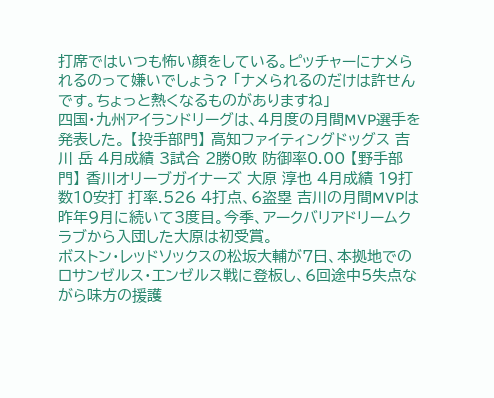打席ではいつも怖い顔をしている。ピッチャーにナメられるのって嫌いでしょう? 「ナメられるのだけは許せんです。ちょっと熱くなるものがありますね」
四国・九州アイランドリーグは、4月度の月間MVP選手を発表した。 【投手部門】 高知ファイティングドッグス 吉川 岳 4月成績 3試合 2勝0敗 防御率0.00 【野手部門】 香川オリーブガイナーズ 大原 淳也 4月成績 19打数10安打 打率.526 4打点、6盗塁 吉川の月間MVPは昨年9月に続いて3度目。今季、アークバリアドリームクラブから入団した大原は初受賞。
ボストン・レッドソックスの松坂大輔が7日、本拠地でのロサンゼルス・エンゼルス戦に登板し、6回途中5失点ながら味方の援護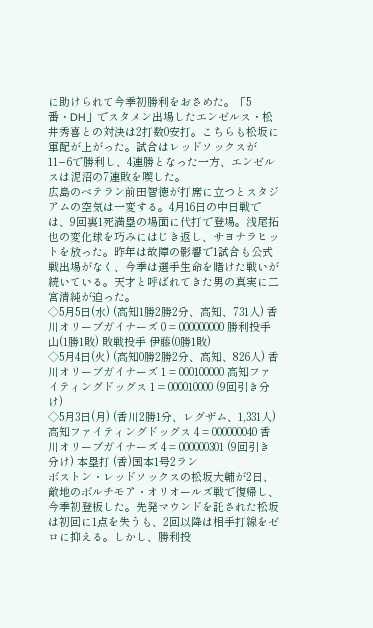に助けられて今季初勝利をおさめた。「5番・DH」でスタメン出場したエンゼルス・松井秀喜との対決は2打数0安打。こちらも松坂に軍配が上がった。試合はレッドソックスが11−6で勝利し、4連勝となった一方、エンゼルスは泥沼の7連敗を喫した。
広島のベテラン前田智徳が打席に立つとスタジアムの空気は一変する。4月16日の中日戦では、9回裏1死満塁の場面に代打で登場。浅尾拓也の変化球を巧みにはじき返し、サヨナラヒットを放った。昨年は故障の影響で1試合も公式戦出場がなく、今季は選手生命を賭けた戦いが続いている。天才と呼ばれてきた男の真実に二宮清純が迫った。
◇5月5日(水) (高知1勝2勝2分、高知、731人) 香川オリーブガイナーズ 0 = 000000000 勝利投手 山(1勝1敗) 敗戦投手 伊藤(0勝1敗)
◇5月4日(火) (高知0勝2勝2分、高知、826人) 香川オリーブガイナーズ 1 = 000100000 高知ファイティングドッグス 1 = 000010000 (9回引き分け)
◇5月3日(月) (香川2勝1分、レグザム、1,331人) 高知ファイティングドッグス 4 = 000000040 香川オリーブガイナーズ 4 = 000000301 (9回引き分け) 本塁打 (香)国本1号2ラン
ボストン・レッドソックスの松坂大輔が2日、敵地のボルチモア・オリオールズ戦で復帰し、今季初登板した。先発マウンドを託された松坂は初回に1点を失うも、2回以降は相手打線をゼロに抑える。しかし、勝利投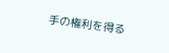手の権利を得る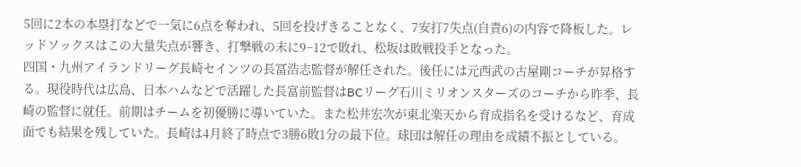5回に2本の本塁打などで一気に6点を奪われ、5回を投げきることなく、7安打7失点(自責6)の内容で降板した。レッドソックスはこの大量失点が響き、打撃戦の末に9−12で敗れ、松坂は敗戦投手となった。
四国・九州アイランドリーグ長崎セインツの長冨浩志監督が解任された。後任には元西武の古屋剛コーチが昇格する。現役時代は広島、日本ハムなどで活躍した長富前監督はBCリーグ石川ミリオンスターズのコーチから昨季、長崎の監督に就任。前期はチームを初優勝に導いていた。また松井宏次が東北楽天から育成指名を受けるなど、育成面でも結果を残していた。長崎は4月終了時点で3勝6敗1分の最下位。球団は解任の理由を成績不振としている。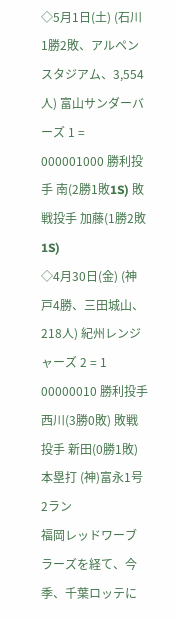◇5月1日(土) (石川1勝2敗、アルペンスタジアム、3,554人) 富山サンダーバーズ 1 = 000001000 勝利投手 南(2勝1敗1S) 敗戦投手 加藤(1勝2敗1S)
◇4月30日(金) (神戸4勝、三田城山、218人) 紀州レンジャーズ 2 = 1 00000010 勝利投手 西川(3勝0敗) 敗戦投手 新田(0勝1敗) 本塁打 (神)富永1号2ラン
福岡レッドワーブラーズを経て、今季、千葉ロッテに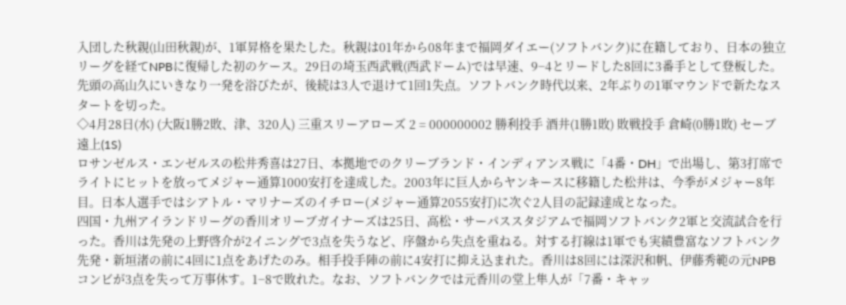入団した秋親(山田秋親)が、1軍昇格を果たした。秋親は01年から08年まで福岡ダイエー(ソフトバンク)に在籍しており、日本の独立リーグを経てNPBに復帰した初のケース。29日の埼玉西武戦(西武ドーム)では早速、9−4とリードした8回に3番手として登板した。先頭の高山久にいきなり一発を浴びたが、後続は3人で退けて1回1失点。ソフトバンク時代以来、2年ぶりの1軍マウンドで新たなスタートを切った。
◇4月28日(水) (大阪1勝2敗、津、320人) 三重スリーアローズ 2 = 000000002 勝利投手 酒井(1勝1敗) 敗戦投手 倉崎(0勝1敗) セーブ 遠上(1S)
ロサンゼルス・エンゼルスの松井秀喜は27日、本拠地でのクリーブランド・インディアンス戦に「4番・DH」で出場し、第3打席でライトにヒットを放ってメジャー通算1000安打を達成した。2003年に巨人からヤンキースに移籍した松井は、今季がメジャー8年目。日本人選手ではシアトル・マリナーズのイチロー(メジャー通算2055安打)に次ぐ2人目の記録達成となった。
四国・九州アイランドリーグの香川オリーブガイナーズは25日、高松・サーパススタジアムで福岡ソフトバンク2軍と交流試合を行った。香川は先発の上野啓介が2イニングで3点を失うなど、序盤から失点を重ねる。対する打線は1軍でも実績豊富なソフトバンク先発・新垣渚の前に4回に1点をあげたのみ。相手投手陣の前に4安打に抑え込まれた。香川は8回には深沢和帆、伊藤秀範の元NPBコンビが3点を失って万事休す。1−8で敗れた。なお、ソフトバンクでは元香川の堂上隼人が「7番・キャッ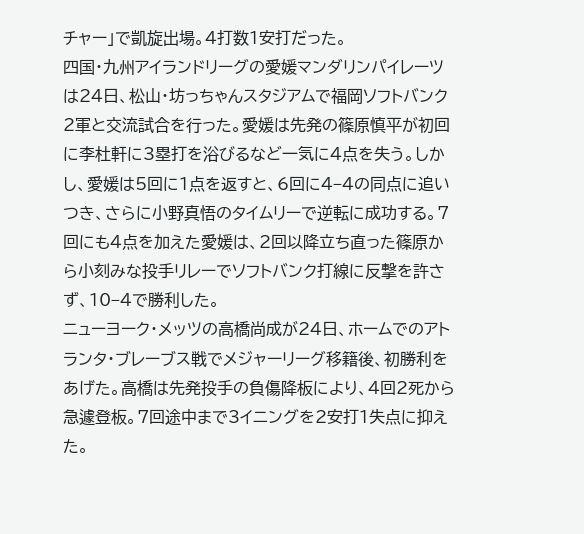チャー」で凱旋出場。4打数1安打だった。
四国・九州アイランドリーグの愛媛マンダリンパイレーツは24日、松山・坊っちゃんスタジアムで福岡ソフトバンク2軍と交流試合を行った。愛媛は先発の篠原慎平が初回に李杜軒に3塁打を浴びるなど一気に4点を失う。しかし、愛媛は5回に1点を返すと、6回に4−4の同点に追いつき、さらに小野真悟のタイムリーで逆転に成功する。7回にも4点を加えた愛媛は、2回以降立ち直った篠原から小刻みな投手リレーでソフトバンク打線に反撃を許さず、10−4で勝利した。
ニューヨーク・メッツの高橋尚成が24日、ホームでのアトランタ・ブレーブス戦でメジャーリーグ移籍後、初勝利をあげた。高橋は先発投手の負傷降板により、4回2死から急遽登板。7回途中まで3イニングを2安打1失点に抑えた。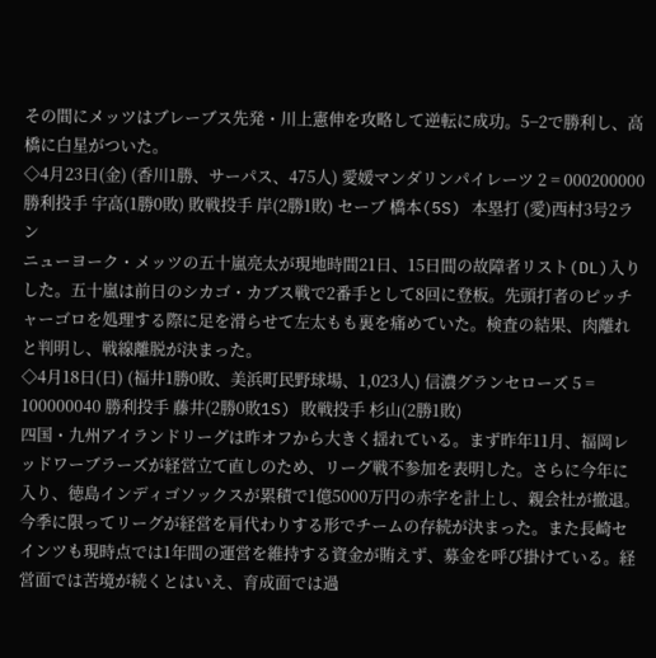その間にメッツはブレーブス先発・川上憲伸を攻略して逆転に成功。5−2で勝利し、高橋に白星がついた。
◇4月23日(金) (香川1勝、サーパス、475人) 愛媛マンダリンパイレーツ 2 = 000200000 勝利投手 宇高(1勝0敗) 敗戦投手 岸(2勝1敗) セーブ 橋本(5S) 本塁打 (愛)西村3号2ラン
ニューヨーク・メッツの五十嵐亮太が現地時間21日、15日間の故障者リスト(DL)入りした。五十嵐は前日のシカゴ・カブス戦で2番手として8回に登板。先頭打者のピッチャーゴロを処理する際に足を滑らせて左太もも裏を痛めていた。検査の結果、肉離れと判明し、戦線離脱が決まった。
◇4月18日(日) (福井1勝0敗、美浜町民野球場、1,023人) 信濃グランセローズ 5 = 100000040 勝利投手 藤井(2勝0敗1S) 敗戦投手 杉山(2勝1敗)
四国・九州アイランドリーグは昨オフから大きく揺れている。まず昨年11月、福岡レッドワーブラーズが経営立て直しのため、リーグ戦不参加を表明した。さらに今年に入り、徳島インディゴソックスが累積で1億5000万円の赤字を計上し、親会社が撤退。今季に限ってリーグが経営を肩代わりする形でチームの存続が決まった。また長崎セインツも現時点では1年間の運営を維持する資金が賄えず、募金を呼び掛けている。経営面では苦境が続くとはいえ、育成面では過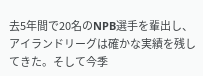去5年間で20名のNPB選手を輩出し、アイランドリーグは確かな実績を残してきた。そして今季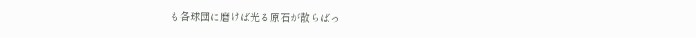も各球団に磨けば光る原石が散らばっ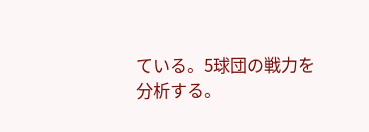ている。5球団の戦力を分析する。